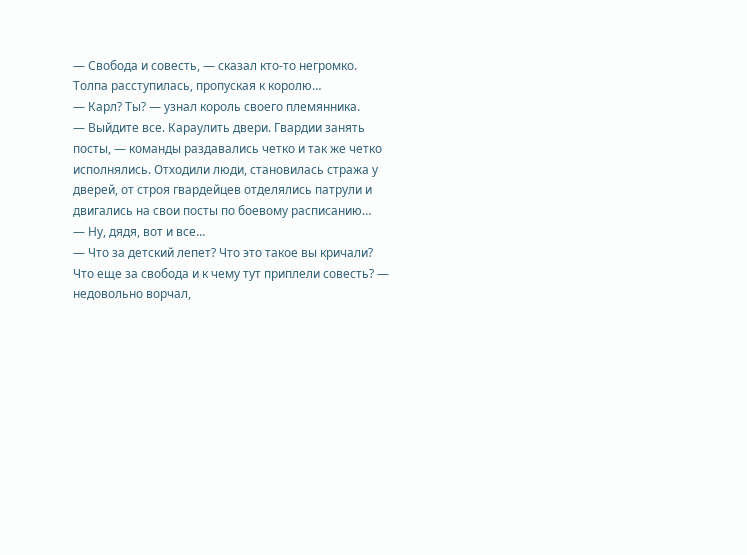— Свобода и совесть, — сказал кто-то негромко. Толпа расступилась, пропуская к королю…
— Карл? Ты? — узнал король своего племянника.
— Выйдите все. Караулить двери. Гвардии занять посты, — команды раздавались четко и так же четко исполнялись. Отходили люди, становилась стража у дверей, от строя гвардейцев отделялись патрули и двигались на свои посты по боевому расписанию…
— Ну, дядя, вот и все…
— Что за детский лепет? Что это такое вы кричали? Что еще за свобода и к чему тут приплели совесть? — недовольно ворчал,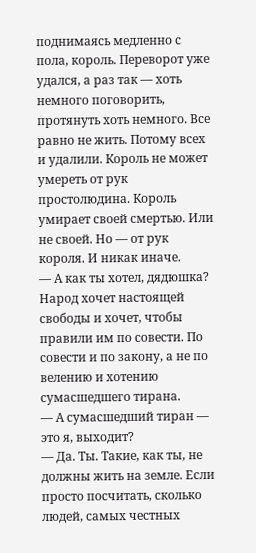поднимаясь медленно с пола, король. Переворот уже удался, а раз так — хоть немного поговорить, протянуть хоть немного. Все равно не жить. Потому всех и удалили. Король не может умереть от рук простолюдина. Король умирает своей смертью. Или не своей. Но — от рук короля. И никак иначе.
— А как ты хотел, дядюшка? Народ хочет настоящей свободы и хочет, чтобы правили им по совести. По совести и по закону, а не по велению и хотению сумасшедшего тирана.
— А сумасшедший тиран — это я, выходит?
— Да. Ты. Такие, как ты, не должны жить на земле. Если просто посчитать, сколько людей, самых честных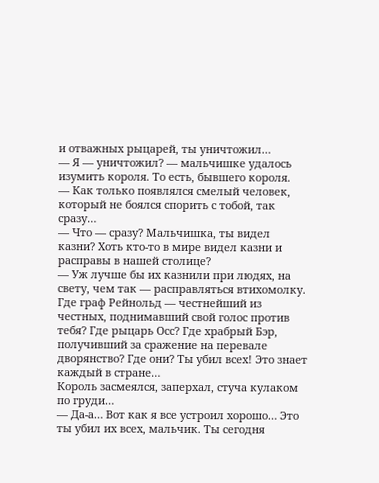и отважных рыцарей, ты уничтожил…
— Я — уничтожил? — мальчишке удалось изумить короля. То есть, бывшего короля.
— Как только появлялся смелый человек, который не боялся спорить с тобой, так сразу…
— Что — сразу? Мальчишка, ты видел казни? Хоть кто-то в мире видел казни и расправы в нашей столице?
— Уж лучше бы их казнили при людях, на свету, чем так — расправляться втихомолку. Где граф Рейнольд — честнейший из честных, поднимавший свой голос против тебя? Где рыцарь Осс? Где храбрый Бэр, получивший за сражение на перевале дворянство? Где они? Ты убил всех! Это знает каждый в стране…
Король засмеялся, заперхал, стуча кулаком по груди…
— Да-а… Вот как я все устроил хорошо… Это ты убил их всех, мальчик. Ты сегодня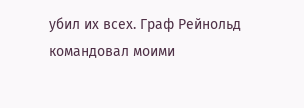убил их всех. Граф Рейнольд командовал моими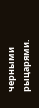черными рыцарями.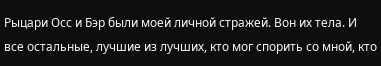Рыцари Осс и Бэр были моей личной стражей. Вон их тела. И все остальные, лучшие из лучших, кто мог спорить со мной, кто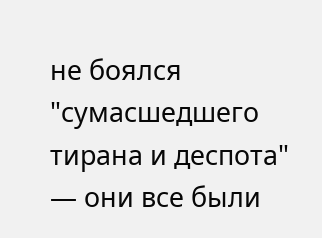не боялся "сумасшедшего тирана и деспота" — они все были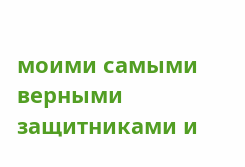моими самыми верными защитниками и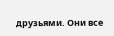друзьями. Они все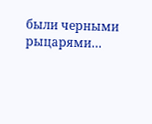были черными рыцарями…